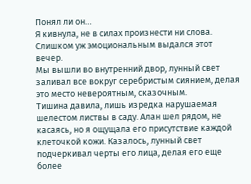Понял ли он…
Я кивнула, не в силах произнести ни слова. Слишком уж эмоциональным выдался этот вечер.
Мы вышли во внутренний двор, лунный свет заливал все вокруг серебристым сиянием, делая это место невероятным, сказочным.
Тишина давила, лишь изредка нарушаемая шелестом листвы в саду. Алан шел рядом, не касаясь, но я ощущала его присутствие каждой клеточкой кожи. Казалось, лунный свет подчеркивал черты его лица, делая его еще более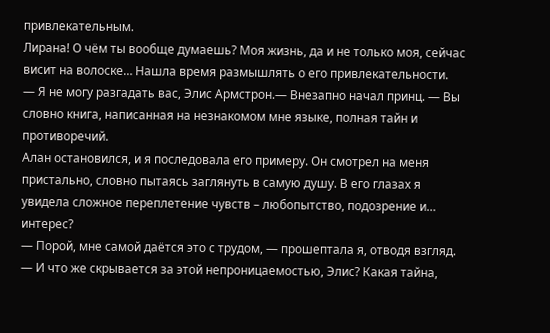привлекательным.
Лирана! О чём ты вообще думаешь? Моя жизнь, да и не только моя, сейчас висит на волоске… Нашла время размышлять о его привлекательности.
— Я не могу разгадать вас, Элис Армстрон.— Внезапно начал принц. — Вы словно книга, написанная на незнакомом мне языке, полная тайн и противоречий.
Алан остановился, и я последовала его примеру. Он смотрел на меня пристально, словно пытаясь заглянуть в самую душу. В его глазах я увидела сложное переплетение чувств – любопытство, подозрение и… интерес?
— Порой, мне самой даётся это с трудом, — прошептала я, отводя взгляд.
— И что же скрывается за этой непроницаемостью, Элис? Какая тайна,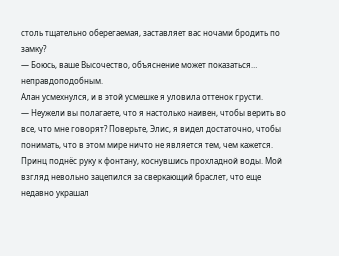столь тщательно оберегаемая, заставляет вас ночами бродить по замку?
— Боюсь, ваше Высочество, объяснение может показаться… неправдоподобным.
Алан усмехнулся, и в этой усмешке я уловила оттенок грусти.
— Неужели вы полагаете, что я настолько наивен, чтобы верить во все, что мне говорят? Поверьте, Элис, я видел достаточно, чтобы понимать, что в этом мире ничто не является тем, чем кажется.
Принц поднёс руку к фонтану, коснувшись прохладной воды. Мой взгляд невольно зацепился за сверкающий браслет, что еще недавно украшал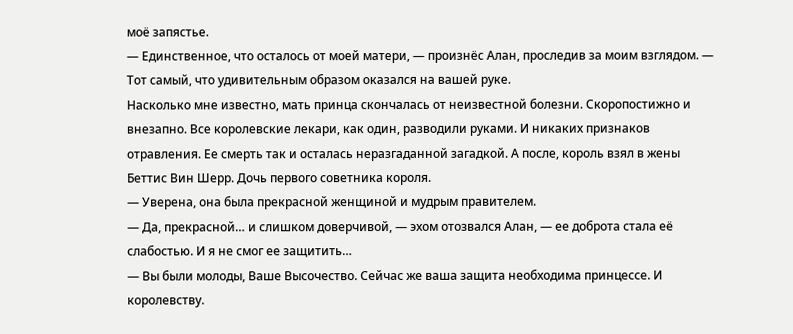моё запястье.
— Единственное, что осталось от моей матери, — произнёс Алан, проследив за моим взглядом. — Тот самый, что удивительным образом оказался на вашей руке.
Насколько мне известно, мать принца скончалась от неизвестной болезни. Скоропостижно и внезапно. Все королевские лекари, как один, разводили руками. И никаких признаков отравления. Ее смерть так и осталась неразгаданной загадкой. А после, король взял в жены Беттис Вин Шерр. Дочь первого советника короля.
— Уверена, она была прекрасной женщиной и мудрым правителем.
— Да, прекрасной… и слишком доверчивой, — эхом отозвался Алан, — ее доброта стала её слабостью. И я не смог ее защитить…
— Вы были молоды, Ваше Высочество. Сейчас же ваша защита необходима принцессе. И королевству.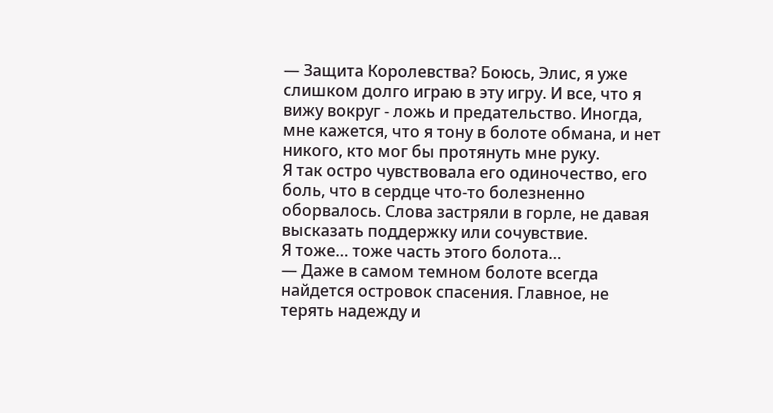— Защита Королевства? Боюсь, Элис, я уже слишком долго играю в эту игру. И все, что я вижу вокруг - ложь и предательство. Иногда, мне кажется, что я тону в болоте обмана, и нет никого, кто мог бы протянуть мне руку.
Я так остро чувствовала его одиночество, его боль, что в сердце что-то болезненно оборвалось. Слова застряли в горле, не давая высказать поддержку или сочувствие.
Я тоже… тоже часть этого болота…
— Даже в самом темном болоте всегда найдется островок спасения. Главное, не терять надежду и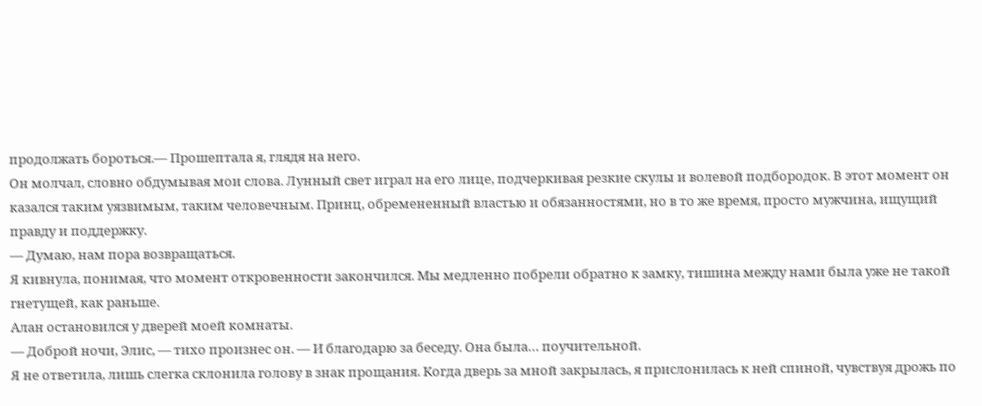продолжать бороться.— Прошептала я, глядя на него.
Он молчал, словно обдумывая мои слова. Лунный свет играл на его лице, подчеркивая резкие скулы и волевой подбородок. В этот момент он казался таким уязвимым, таким человечным. Принц, обремененный властью и обязанностями, но в то же время, просто мужчина, ищущий правду и поддержку.
— Думаю, нам пора возвращаться.
Я кивнула, понимая, что момент откровенности закончился. Мы медленно побрели обратно к замку, тишина между нами была уже не такой гнетущей, как раньше.
Алан остановился у дверей моей комнаты.
— Доброй ночи, Элис, — тихо произнес он. — И благодарю за беседу. Она была… поучительной.
Я не ответила, лишь слегка склонила голову в знак прощания. Когда дверь за мной закрылась, я прислонилась к ней спиной, чувствуя дрожь по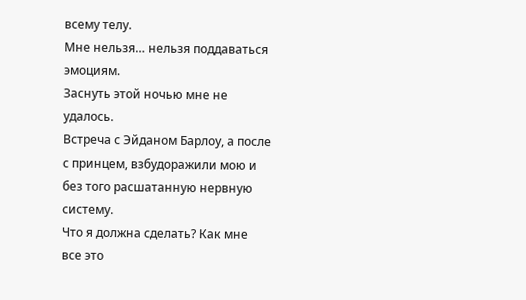всему телу.
Мне нельзя… нельзя поддаваться эмоциям.
Заснуть этой ночью мне не удалось.
Встреча с Эйданом Барлоу, а после с принцем, взбудоражили мою и без того расшатанную нервную систему.
Что я должна сделать? Как мне все это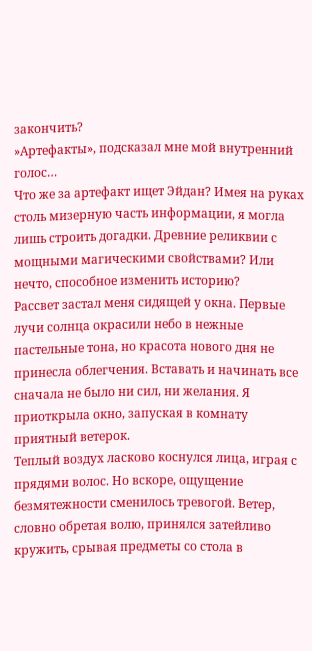закончить?
»Артефакты», подсказал мне мой внутренний голос…
Что же за артефакт ищет Эйдан? Имея на руках столь мизерную часть информации, я могла лишь строить догадки. Древние реликвии с мощными магическими свойствами? Или нечто, способное изменить историю?
Рассвет застал меня сидящей у окна. Первые лучи солнца окрасили небо в нежные пастельные тона, но красота нового дня не принесла облегчения. Вставать и начинать все сначала не было ни сил, ни желания. Я приоткрыла окно, запуская в комнату приятный ветерок.
Теплый воздух ласково коснулся лица, играя с прядями волос. Но вскоре, ощущение безмятежности сменилось тревогой. Ветер, словно обретая волю, принялся затейливо кружить, срывая предметы со стола в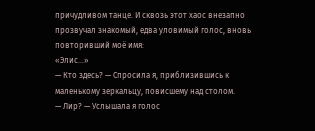причудливом танце. И сквозь этот хаос внезапно прозвучал знакомый, едва уловимый голос, вновь повторивший моё имя:
«Элис…»
— Кто здесь? — Спросила я, приблизившись к маленькому зеркальцу, повисшему над столом.
— Лир? — Услышала я голос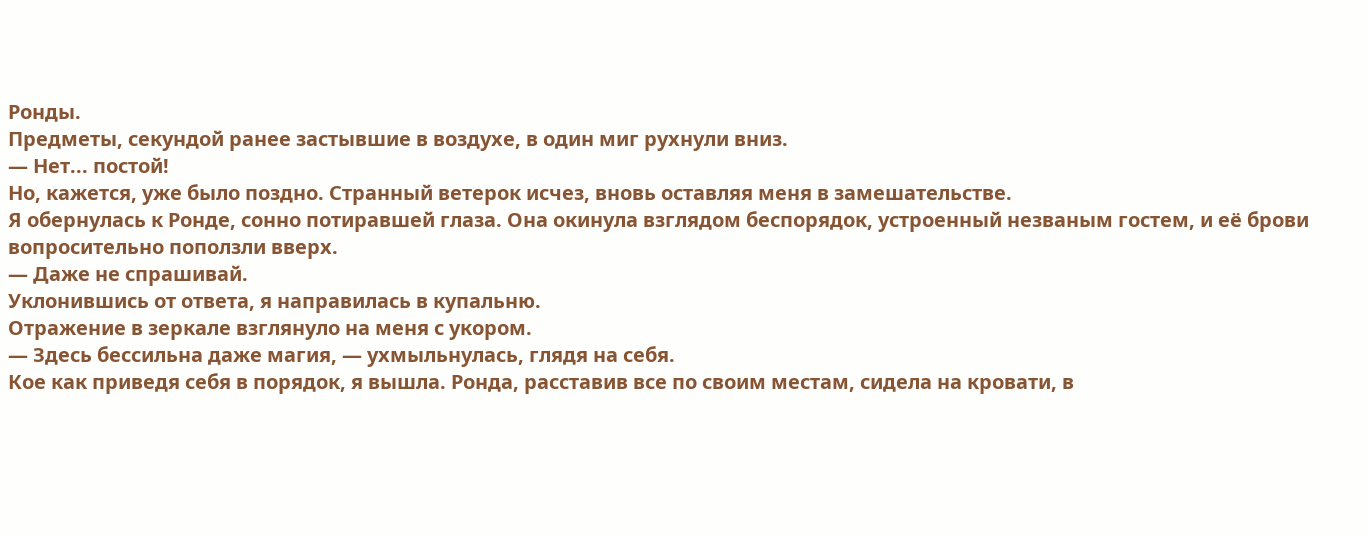Ронды.
Предметы, секундой ранее застывшие в воздухе, в один миг рухнули вниз.
— Нет... постой!
Но, кажется, уже было поздно. Странный ветерок исчез, вновь оставляя меня в замешательстве.
Я обернулась к Ронде, сонно потиравшей глаза. Она окинула взглядом беспорядок, устроенный незваным гостем, и её брови вопросительно поползли вверх.
— Даже не спрашивай.
Уклонившись от ответа, я направилась в купальню.
Отражение в зеркале взглянуло на меня с укором.
— Здесь бессильна даже магия, — ухмыльнулась, глядя на себя.
Кое как приведя себя в порядок, я вышла. Ронда, расставив все по своим местам, сидела на кровати, в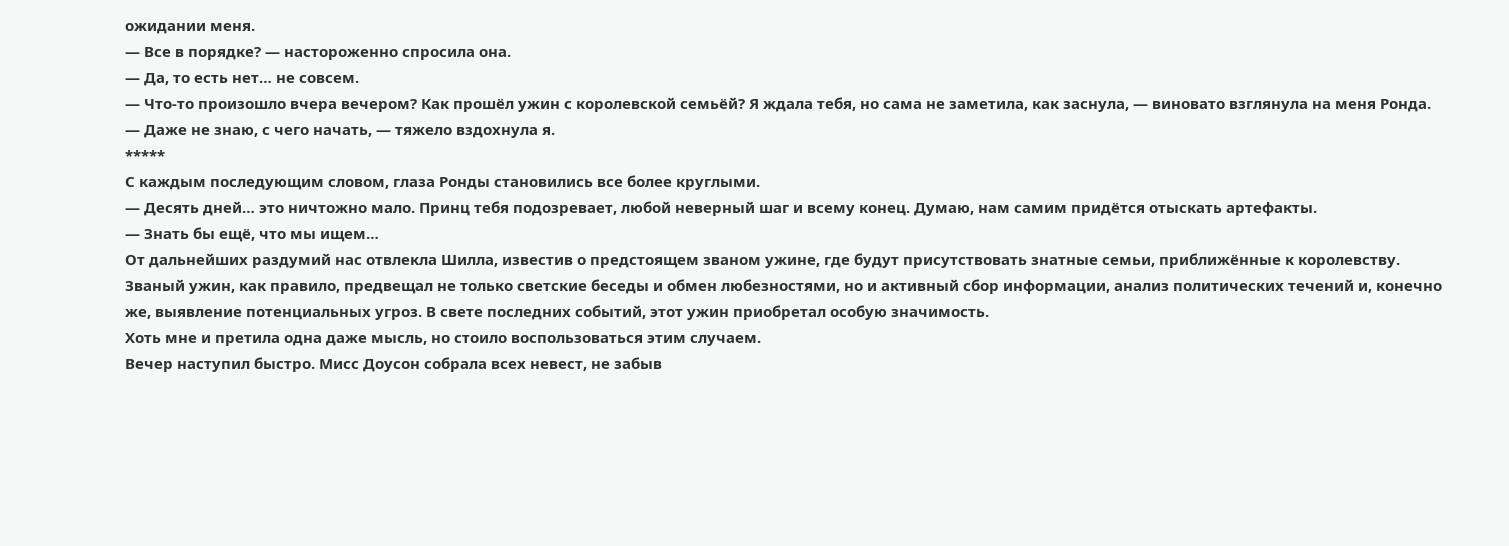ожидании меня.
— Все в порядке? — настороженно спросила она.
— Да, то есть нет… не совсем.
— Что-то произошло вчера вечером? Как прошёл ужин с королевской семьёй? Я ждала тебя, но сама не заметила, как заснула, — виновато взглянула на меня Ронда.
— Даже не знаю, с чего начать, — тяжело вздохнула я.
*****
С каждым последующим словом, глаза Ронды становились все более круглыми.
— Десять дней… это ничтожно мало. Принц тебя подозревает, любой неверный шаг и всему конец. Думаю, нам самим придётся отыскать артефакты.
— Знать бы ещё, что мы ищем…
От дальнейших раздумий нас отвлекла Шилла, известив о предстоящем званом ужине, где будут присутствовать знатные семьи, приближённые к королевству.
Званый ужин, как правило, предвещал не только светские беседы и обмен любезностями, но и активный сбор информации, анализ политических течений и, конечно же, выявление потенциальных угроз. В свете последних событий, этот ужин приобретал особую значимость.
Хоть мне и претила одна даже мысль, но стоило воспользоваться этим случаем.
Вечер наступил быстро. Мисс Доусон собрала всех невест, не забыв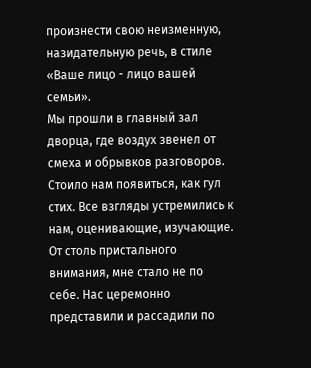произнести свою неизменную, назидательную речь, в стиле «Ваше лицо - лицо вашей семьи».
Мы прошли в главный зал дворца, где воздух звенел от смеха и обрывков разговоров. Стоило нам появиться, как гул стих. Все взгляды устремились к нам, оценивающие, изучающие. От столь пристального внимания, мне стало не по себе. Нас церемонно представили и рассадили по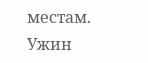местам.
Ужин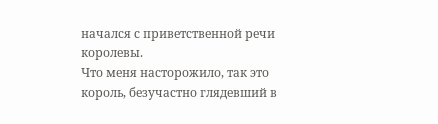начался с приветственной речи королевы.
Что меня насторожило, так это король, безучастно глядевший в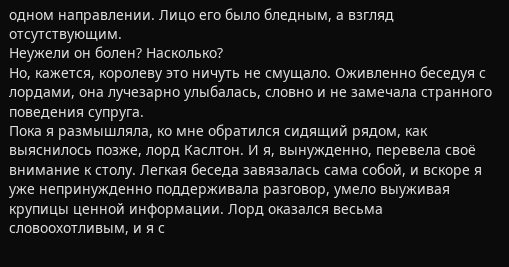одном направлении. Лицо его было бледным, а взгляд отсутствующим.
Неужели он болен? Насколько?
Но, кажется, королеву это ничуть не смущало. Оживленно беседуя с лордами, она лучезарно улыбалась, словно и не замечала странного поведения супруга.
Пока я размышляла, ко мне обратился сидящий рядом, как выяснилось позже, лорд Каслтон. И я, вынужденно, перевела своё внимание к столу. Легкая беседа завязалась сама собой, и вскоре я уже непринужденно поддерживала разговор, умело выуживая крупицы ценной информации. Лорд оказался весьма словоохотливым, и я с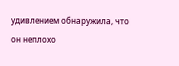удивлением обнаружила, что он неплохо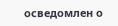осведомлен о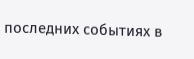последних событиях в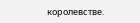королевстве.